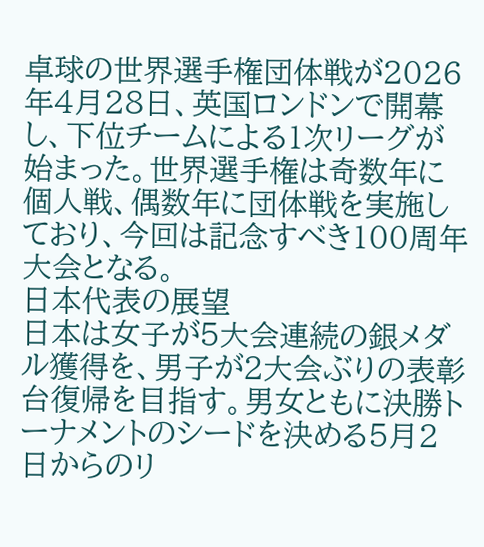卓球の世界選手権団体戦が2026年4月28日、英国ロンドンで開幕し、下位チームによる1次リーグが始まった。世界選手権は奇数年に個人戦、偶数年に団体戦を実施しており、今回は記念すべき100周年大会となる。
日本代表の展望
日本は女子が5大会連続の銀メダル獲得を、男子が2大会ぶりの表彰台復帰を目指す。男女ともに決勝トーナメントのシードを決める5月2日からのリ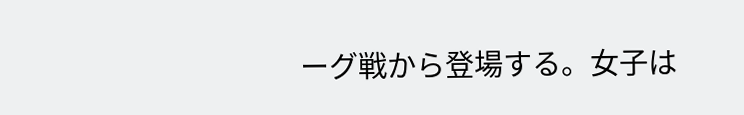ーグ戦から登場する。女子は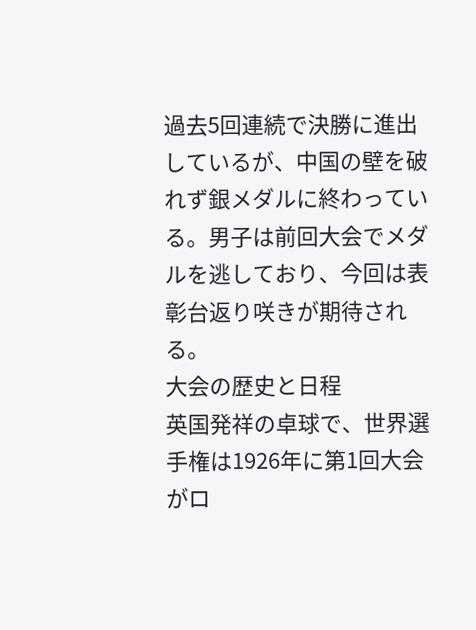過去5回連続で決勝に進出しているが、中国の壁を破れず銀メダルに終わっている。男子は前回大会でメダルを逃しており、今回は表彰台返り咲きが期待される。
大会の歴史と日程
英国発祥の卓球で、世界選手権は1926年に第1回大会がロ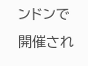ンドンで開催され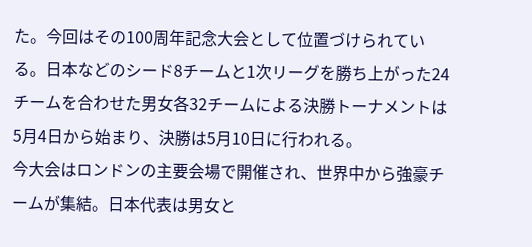た。今回はその100周年記念大会として位置づけられている。日本などのシード8チームと1次リーグを勝ち上がった24チームを合わせた男女各32チームによる決勝トーナメントは5月4日から始まり、決勝は5月10日に行われる。
今大会はロンドンの主要会場で開催され、世界中から強豪チームが集結。日本代表は男女と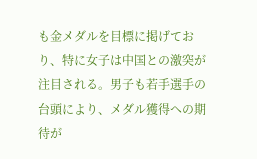も金メダルを目標に掲げており、特に女子は中国との激突が注目される。男子も若手選手の台頭により、メダル獲得への期待が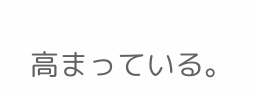高まっている。